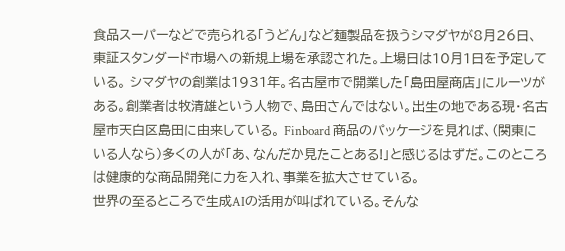食品スーパーなどで売られる「うどん」など麺製品を扱うシマダヤが8月26日、東証スタンダード市場への新規上場を承認された。上場日は10月1日を予定している。 シマダヤの創業は1931年。名古屋市で開業した「島田屋商店」にルーツがある。創業者は牧清雄という人物で、島田さんではない。出生の地である現・名古屋市天白区島田に由来している。 Finboard 商品のパッケージを見れば、(関東にいる人なら)多くの人が「あ、なんだか見たことある!」と感じるはずだ。このところは健康的な商品開発に力を入れ、事業を拡大させている。
世界の至るところで生成AIの活用が叫ばれている。そんな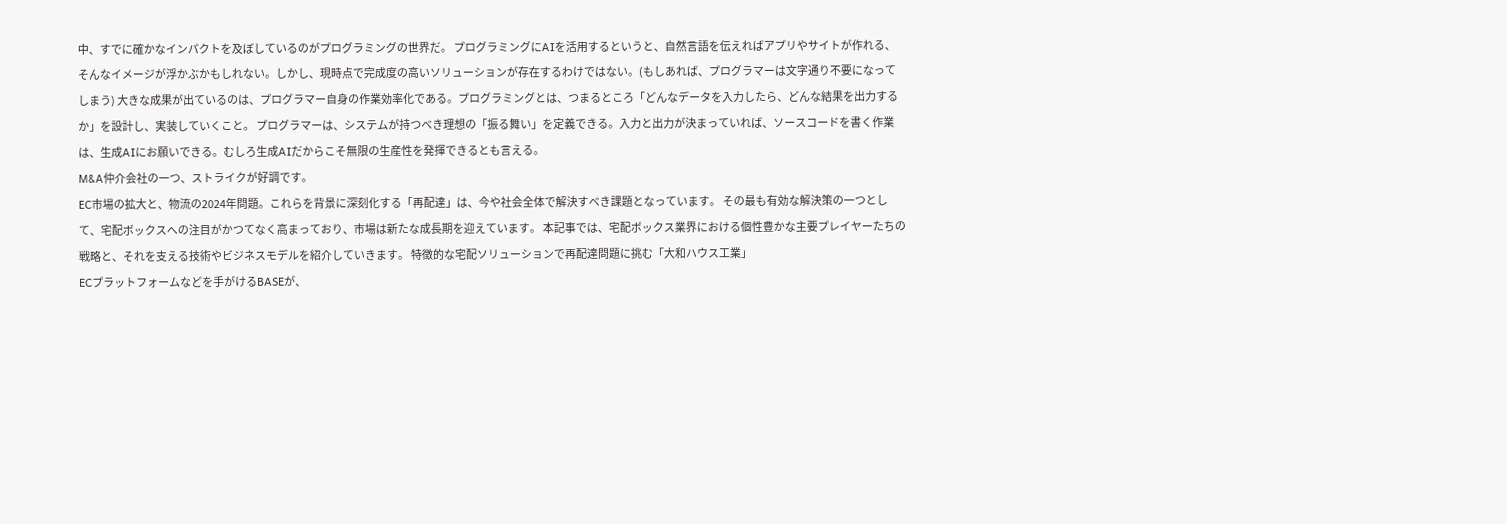中、すでに確かなインパクトを及ぼしているのがプログラミングの世界だ。 プログラミングにAIを活用するというと、自然言語を伝えればアプリやサイトが作れる、そんなイメージが浮かぶかもしれない。しかし、現時点で完成度の高いソリューションが存在するわけではない。(もしあれば、プログラマーは文字通り不要になってしまう) 大きな成果が出ているのは、プログラマー自身の作業効率化である。プログラミングとは、つまるところ「どんなデータを入力したら、どんな結果を出力するか」を設計し、実装していくこと。 プログラマーは、システムが持つべき理想の「振る舞い」を定義できる。入力と出力が決まっていれば、ソースコードを書く作業は、生成AIにお願いできる。むしろ生成AIだからこそ無限の生産性を発揮できるとも言える。
M&A仲介会社の一つ、ストライクが好調です。
EC市場の拡大と、物流の2024年問題。これらを背景に深刻化する「再配達」は、今や社会全体で解決すべき課題となっています。 その最も有効な解決策の一つとして、宅配ボックスへの注目がかつてなく高まっており、市場は新たな成長期を迎えています。 本記事では、宅配ボックス業界における個性豊かな主要プレイヤーたちの戦略と、それを支える技術やビジネスモデルを紹介していきます。 特徴的な宅配ソリューションで再配達問題に挑む「大和ハウス工業」
ECプラットフォームなどを手がけるBASEが、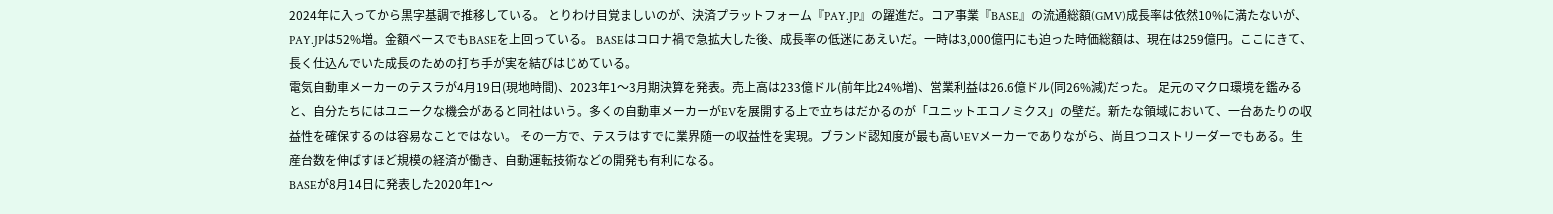2024年に入ってから黒字基調で推移している。 とりわけ目覚ましいのが、決済プラットフォーム『PAY.JP』の躍進だ。コア事業『BASE』の流通総額(GMV)成長率は依然10%に満たないが、PAY.JPは52%増。金額ベースでもBASEを上回っている。 BASEはコロナ禍で急拡大した後、成長率の低迷にあえいだ。一時は3,000億円にも迫った時価総額は、現在は259億円。ここにきて、長く仕込んでいた成長のための打ち手が実を結びはじめている。
電気自動車メーカーのテスラが4月19日(現地時間)、2023年1〜3月期決算を発表。売上高は233億ドル(前年比24%増)、営業利益は26.6億ドル(同26%減)だった。 足元のマクロ環境を鑑みると、自分たちにはユニークな機会があると同社はいう。多くの自動車メーカーがEVを展開する上で立ちはだかるのが「ユニットエコノミクス」の壁だ。新たな領域において、一台あたりの収益性を確保するのは容易なことではない。 その一方で、テスラはすでに業界随一の収益性を実現。ブランド認知度が最も高いEVメーカーでありながら、尚且つコストリーダーでもある。生産台数を伸ばすほど規模の経済が働き、自動運転技術などの開発も有利になる。
BASEが8月14日に発表した2020年1〜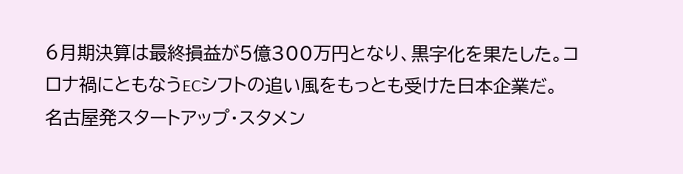6月期決算は最終損益が5億300万円となり、黒字化を果たした。コロナ禍にともなうECシフトの追い風をもっとも受けた日本企業だ。
名古屋発スタートアップ・スタメン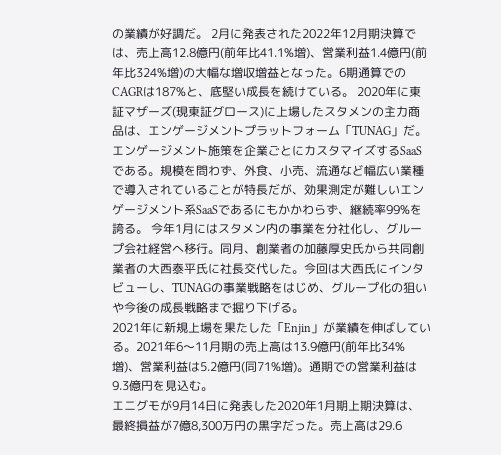の業績が好調だ。 2月に発表された2022年12月期決算では、売上高12.8億円(前年比41.1%増)、営業利益1.4億円(前年比324%増)の大幅な増収増益となった。6期通算でのCAGRは187%と、底堅い成長を続けている。 2020年に東証マザーズ(現東証グロース)に上場したスタメンの主力商品は、エンゲージメントプラットフォーム「TUNAG」だ。エンゲージメント施策を企業ごとにカスタマイズするSaaSである。規模を問わず、外食、小売、流通など幅広い業種で導入されていることが特長だが、効果測定が難しいエンゲージメント系SaaSであるにもかかわらず、継続率99%を誇る。 今年1月にはスタメン内の事業を分社化し、グループ会社経営へ移行。同月、創業者の加藤厚史氏から共同創業者の大西泰平氏に社長交代した。今回は大西氏にインタビューし、TUNAGの事業戦略をはじめ、グループ化の狙いや今後の成長戦略まで掘り下げる。
2021年に新規上場を果たした「Enjin」が業績を伸ばしている。2021年6〜11月期の売上高は13.9億円(前年比34%増)、営業利益は5.2億円(同71%増)。通期での営業利益は9.3億円を見込む。
エニグモが9月14日に発表した2020年1月期上期決算は、最終損益が7億8,300万円の黒字だった。売上高は29.6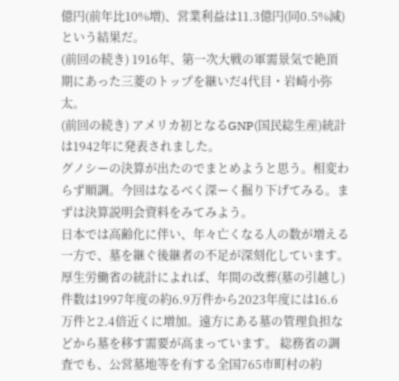億円(前年比10%増)、営業利益は11.3億円(同0.5%減)という結果だ。
(前回の続き) 1916年、第一次大戦の軍需景気で絶頂期にあった三菱のトップを継いだ4代目・岩崎小弥太。
(前回の続き) アメリカ初となるGNP(国民総生産)統計は1942年に発表されました。
グノシーの決算が出たのでまとめようと思う。相変わらず順調。今回はなるべく深ーく掘り下げてみる。まずは決算説明会資料をみてみよう。
日本では高齢化に伴い、年々亡くなる人の数が増える一方で、墓を継ぐ後継者の不足が深刻化しています。厚生労働省の統計によれば、年間の改葬(墓の引越し)件数は1997年度の約6.9万件から2023年度には16.6万件と2.4倍近くに増加。遠方にある墓の管理負担などから墓を移す需要が高まっています。 総務省の調査でも、公営墓地等を有する全国765市町村の約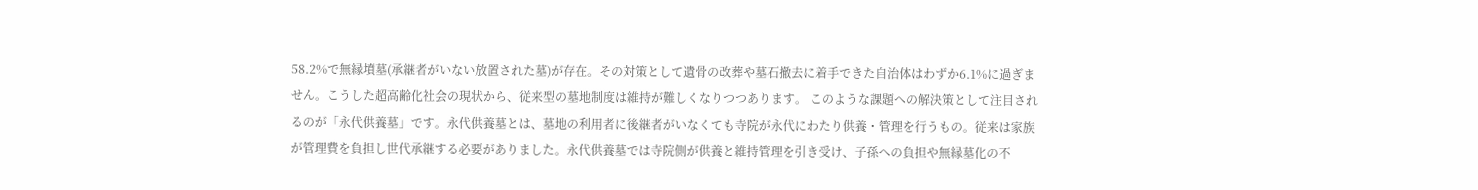58.2%で無縁墳墓(承継者がいない放置された墓)が存在。その対策として遺骨の改葬や墓石撤去に着手できた自治体はわずか6.1%に過ぎません。こうした超高齢化社会の現状から、従来型の墓地制度は維持が難しくなりつつあります。 このような課題への解決策として注目されるのが「永代供養墓」です。永代供養墓とは、墓地の利用者に後継者がいなくても寺院が永代にわたり供養・管理を行うもの。従来は家族が管理費を負担し世代承継する必要がありました。永代供養墓では寺院側が供養と維持管理を引き受け、子孫への負担や無縁墓化の不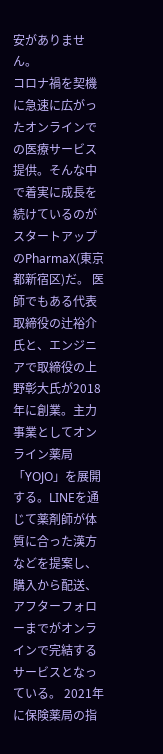安がありません。
コロナ禍を契機に急速に広がったオンラインでの医療サービス提供。そんな中で着実に成長を続けているのがスタートアップのPharmaX(東京都新宿区)だ。 医師でもある代表取締役の辻裕介氏と、エンジニアで取締役の上野彰大氏が2018年に創業。主力事業としてオンライン薬局「YOJO」を展開する。LINEを通じて薬剤師が体質に合った漢方などを提案し、購入から配送、アフターフォローまでがオンラインで完結するサービスとなっている。 2021年に保険薬局の指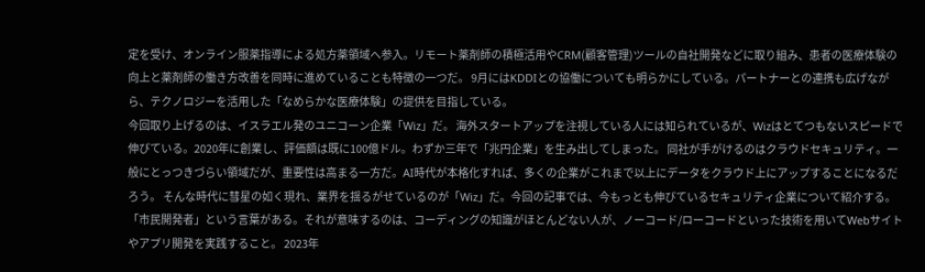定を受け、オンライン服薬指導による処方薬領域へ参入。リモート薬剤師の積極活用やCRM(顧客管理)ツールの自社開発などに取り組み、患者の医療体験の向上と薬剤師の働き方改善を同時に進めていることも特徴の一つだ。 9月にはKDDIとの協働についても明らかにしている。パートナーとの連携も広げながら、テクノロジーを活用した「なめらかな医療体験」の提供を目指している。
今回取り上げるのは、イスラエル発のユニコーン企業「Wiz」だ。 海外スタートアップを注視している人には知られているが、Wizはとてつもないスピードで伸びている。2020年に創業し、評価額は既に100億ドル。わずか三年で「兆円企業」を生み出してしまった。 同社が手がけるのはクラウドセキュリティ。一般にとっつきづらい領域だが、重要性は高まる一方だ。AI時代が本格化すれば、多くの企業がこれまで以上にデータをクラウド上にアップすることになるだろう。 そんな時代に彗星の如く現れ、業界を揺るがせているのが「Wiz」だ。今回の記事では、今もっとも伸びているセキュリティ企業について紹介する。
「市民開発者」という言葉がある。それが意味するのは、コーディングの知識がほとんどない人が、ノーコード/ローコードといった技術を用いてWebサイトやアプリ開発を実践すること。 2023年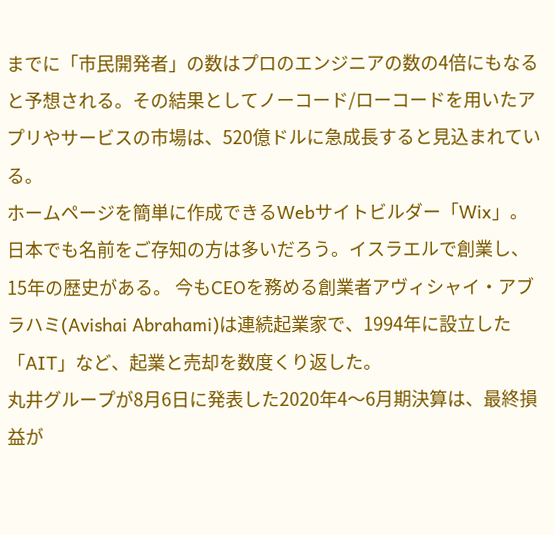までに「市民開発者」の数はプロのエンジニアの数の4倍にもなると予想される。その結果としてノーコード/ローコードを用いたアプリやサービスの市場は、520億ドルに急成長すると見込まれている。
ホームページを簡単に作成できるWebサイトビルダー「Wix」。日本でも名前をご存知の方は多いだろう。イスラエルで創業し、15年の歴史がある。 今もCEOを務める創業者アヴィシャイ・アブラハミ(Avishai Abrahami)は連続起業家で、1994年に設立した「AIT」など、起業と売却を数度くり返した。
丸井グループが8月6日に発表した2020年4〜6月期決算は、最終損益が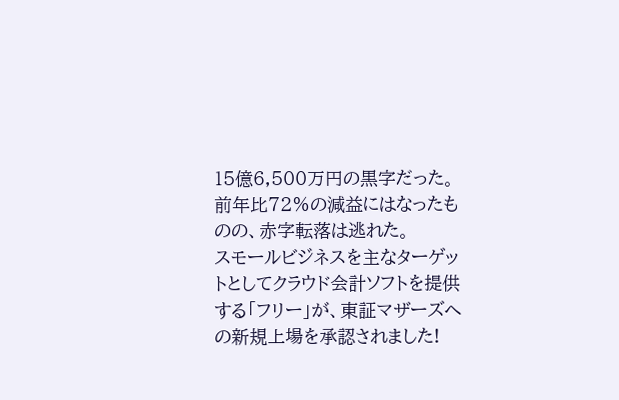15億6,500万円の黒字だった。前年比72%の減益にはなったものの、赤字転落は逃れた。
スモールビジネスを主なターゲットとしてクラウド会計ソフトを提供する「フリー」が、東証マザーズへの新規上場を承認されました!